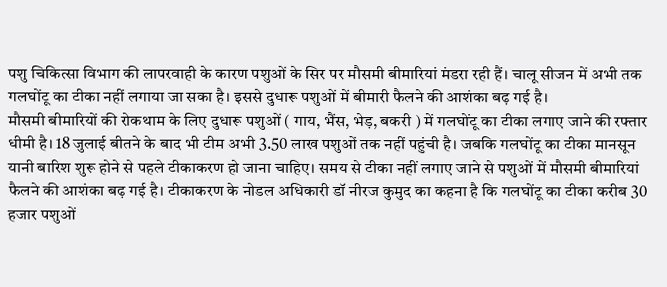पशु चिकित्सा विभाग की लापरवाही के कारण पशुओं के सिर पर मौसमी बीमारियां मंडरा रही हैं। चालू सीजन में अभी तक गलघोंटू का टीका नहीं लगाया जा सका है। इससे दुधारू पशुओं में बीमारी फैलने की आशंका बढ़ गई है।
मौसमी बीमारियों की रोकथाम के लिए दुधारू पशुओं ( गाय, भैंस, भेड़, बकरी ) में गलघोंटू का टीका लगाए जाने की रफ्तार धीमी है। 18 जुलाई बीतने के बाद भी टीम अभी 3.50 लाख पशुओं तक नहीं पहुंची है। जबकि गलघोंटू का टीका मानसून यानी बारिश शुरू होने से पहले टीकाकरण हो जाना चाहिए। समय से टीका नहीं लगाए जाने से पशुओं में मौसमी बीमारियां फैलने की आशंका बढ़ गई है। टीकाकरण के नोडल अधिकारी डॉ नीरज कुमुद का कहना है कि गलघोंटू का टीका करीब 30 हजार पशुओं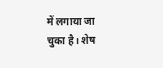में लगाया जा चुका है। शेष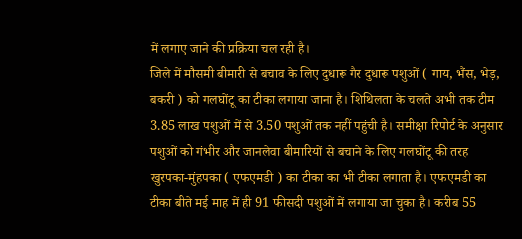में लगाए जाने की प्रक्रिया चल रही है।
जिले में मौसमी बीमारी से बचाव के लिए दुधारू गैर दुधारू पशुओं ( गाय, भैंस, भेड़, बकरी ) को गलघोंटू का टीका लगाया जाना है। शिथिलता के चलते अभी तक टीम 3.85 लाख पशुओं में से 3.50 पशुओं तक नहीं पहुंची है। समीक्षा रिपोर्ट के अनुसार पशुओं को गंभीर और जानलेवा बीमारियों से बचाने के लिए गलघोंटू की तरह खुरपका-मुंहपका ( एफएमडी ) का टीका का भी टीका लगाता है। एफएमडी का टीका बीते मई माह में ही 91 फीसदी पशुओं में लगाया जा चुका है। करीब 55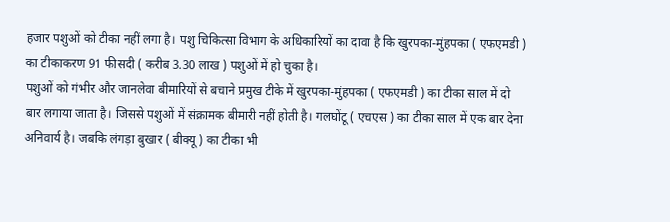हजार पशुओं को टीका नहीं लगा है। पशु चिकित्सा विभाग के अधिकारियों का दावा है कि खुरपका-मुंहपका ( एफएमडी ) का टीकाकरण 91 फीसदी ( करीब 3.30 लाख ) पशुओं में हो चुका है।
पशुओं को गंभीर और जानलेवा बीमारियों से बचाने प्रमुख टीके में खुरपका-मुंहपका ( एफएमडी ) का टीका साल में दो बार लगाया जाता है। जिससे पशुओं में संक्रामक बीमारी नहीं होती है। गलघोंटू ( एचएस ) का टीका साल में एक बार देना अनिवार्य है। जबकि लंगड़ा बुखार ( बीक्यू ) का टीका भी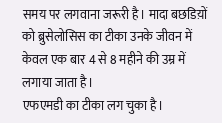समय पर लगवाना जरूरी है। मादा बछडिय़ों को ब्रुसेलोसिस का टीका उनके जीवन में केवल एक बार 4 से 8 महीने की उम्र में लगाया जाता है।
एफएमडी का टीका लग चुका है।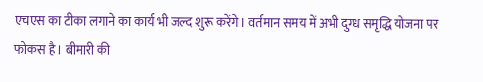एचएस का टीका लगाने का कार्य भी जल्द शुरू करेंगे। वर्तमान समय में अभी दुग्ध समृद्धि योजना पर फोकस है। बीमारी की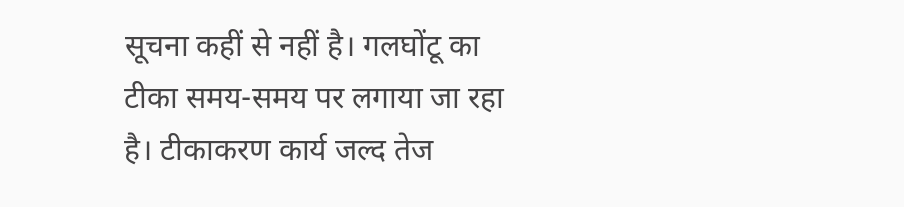सूचना कहीं से नहीं है। गलघोंटू का टीका समय-समय पर लगाया जा रहा है। टीकाकरण कार्य जल्द तेज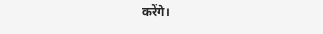करेंगे।